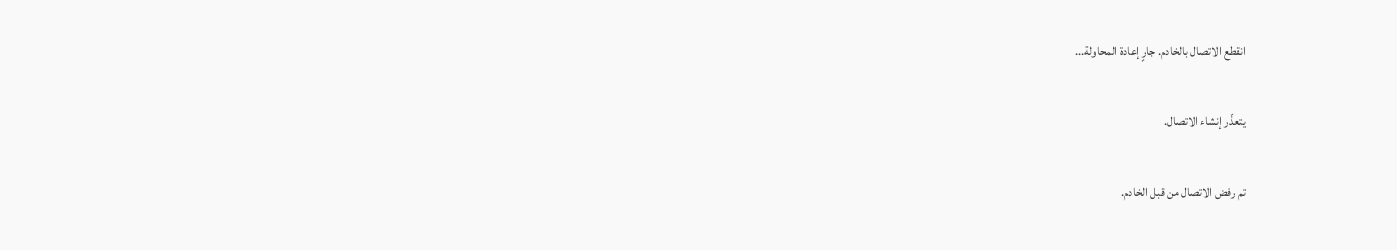انقطع الاتصال بالخادم. جارٍ إعادة المحاولة...

يتعذّر إنشاء الاتصال.

تم رفض الاتصال من قبل الخادم.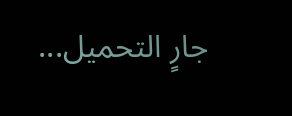جارٍ التحميل...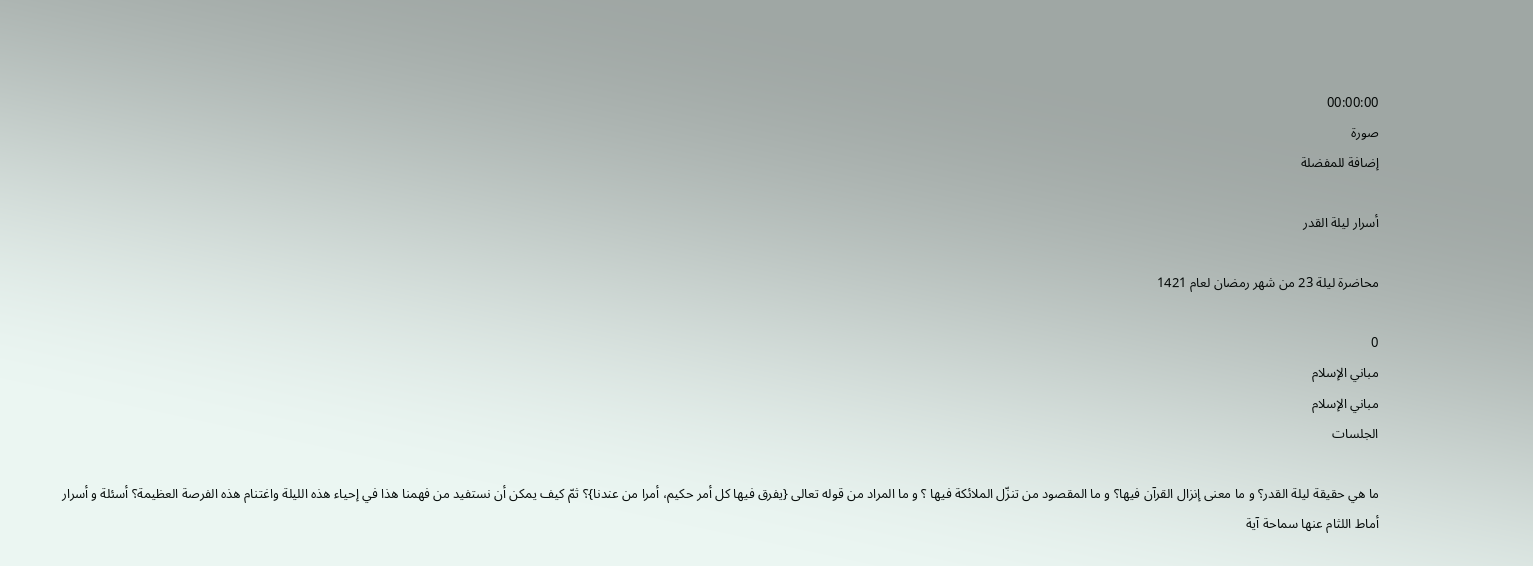00:00:00
صورة
إضافة للمفضلة

أسرار ليلة القدر

محاضرة ليلة 23 من شهر رمضان لعام 1421

0
مباني الإسلام
مباني الإسلام
الجلسات

ما هي حقيقة ليلة القدر؟ و ما معنى إنزال القرآن فيها؟ و ما المقصود من تنزّل الملائكة فيها ؟ و ما المراد من قوله تعالى {يفرق فيها كل أمر حكيم، أمرا من عندنا}؟ ثمّ كيف يمكن أن نستفيد من فهمنا هذا في إحياء هذه الليلة واغتنام هذه الفرصة العظيمة؟ أسئلة و أسرار أماط اللثام عنها سماحة آية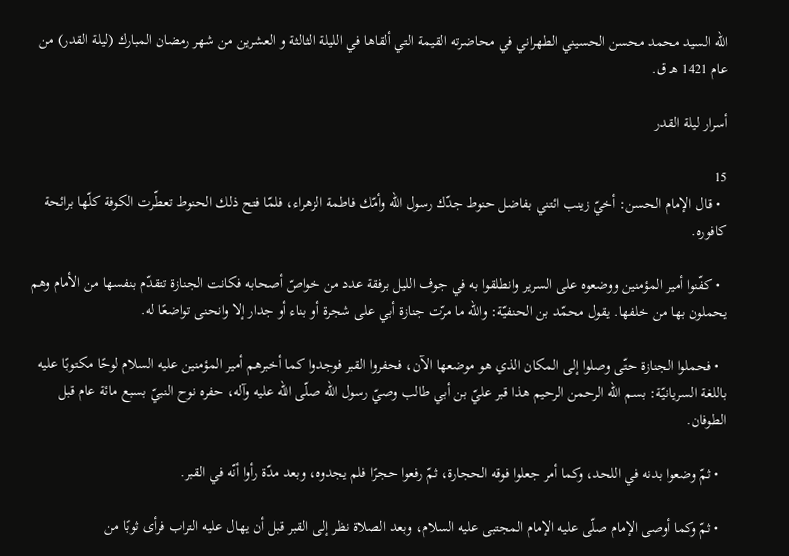الله السيد محمد محسن الحسيني الطهراني في محاضرته القيمة التي ألقاها في الليلة الثالثة و العشرين من شهر رمضان المبارك (ليلة القدر) من عام 1421 هـ ق.

أسرار ليلة القدر

15
  • قال الإمام الحسن: أخيّ زينب ائتني بفاضل حنوط جدّك رسول الله وأمّك فاطمة الزهراء، فلمّا فتح ذلك الحنوط تعطّرت الكوفة كلّها برائحة كافوره.

  • كفّنوا أمير المؤمنين ووضعوه على السرير وانطلقوا به في جوف الليل برفقة عدد من خواصّ أصحابه فكانت الجنازة تتقدّم بنفسها من الأمام وهم يحملون بها من خلفها. يقول محمّد بن الحنفيّة: والله ما مرّت جنازة أبي على شجرة أو بناء أو جدار إلا وانحنى تواضعًا له.

  • فحملوا الجنازة حتّى وصلوا إلى المكان الذي هو موضعها الآن، فحفروا القبر فوجدوا كما أخبرهم أمير المؤمنين عليه السلام لوحًا مكتوبًا عليه باللغة السريانيّة: بسم الله الرحمن الرحيم هذا قبر عليّ بن أبي طالب وصيّ رسول الله صلّى الله عليه وآله، حفره نوح النبيّ بسبع مائة عام قبل الطوفان.

  • ثمّ وضعوا بدنه في اللحد، وكما أمر جعلوا فوقه الحجارة، ثمّ رفعوا حجرًا فلم يجدوه، وبعد مدّة رأوا أنّه في القبر.

  • ثمّ وكما أوصى الإمام صلّى عليه الإمام المجتبى عليه السلام، وبعد الصلاة نظر إلى القبر قبل أن يهال عليه التراب فرأى ثوبًا من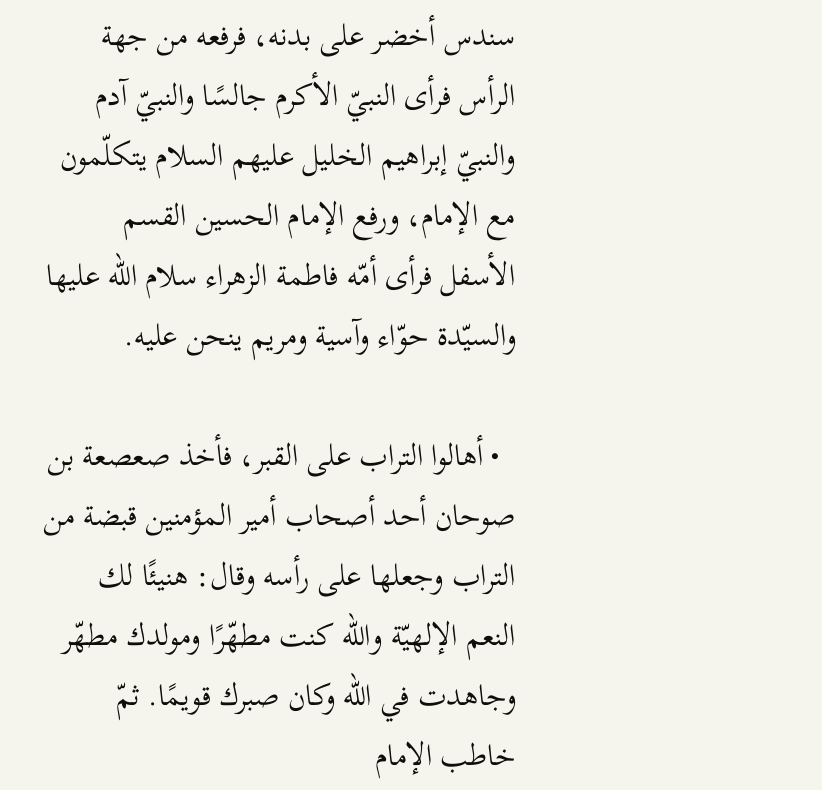سندس أخضر على بدنه، فرفعه من جهة الرأس فرأى النبيّ الأكرم جالسًا والنبيّ آدم والنبيّ إبراهيم الخليل عليهم السلام يتكلّمون مع الإمام، ورفع الإمام الحسين القسم الأسفل فرأى أمّه فاطمة الزهراء سلام الله عليها والسيّدة حوّاء وآسية ومريم ينحن عليه.

  • أهالوا التراب على القبر، فأخذ صعصعة بن صوحان أحد أصحاب أمير المؤمنين قبضة من التراب وجعلها على رأسه وقال: هنيئًا لك النعم الإلهيّة والله كنت مطهّرًا ومولدك مطهّر وجاهدت في الله وكان صبرك قويمًا. ثمّ خاطب الإمام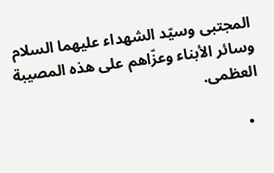المجتبى وسيّد الشهداء عليهما السلام وسائر الأبناء وعزّاهم على هذه المصيبة العظمى.

  •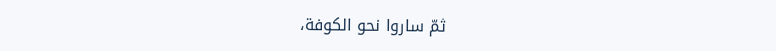ثمّ ساروا نحو الكوفة،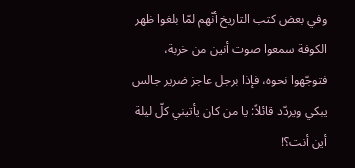وفي بعض كتب التاريخ أنّهم لمّا بلغوا ظهر الكوفة سمعوا صوت أنين من خربة، فتوجّهوا نحوه، فإذا برجل عاجز ضرير جالس يبكي ويردّد قائلاً: يا من كان يأتيني كلّ ليلة أين أنت؟!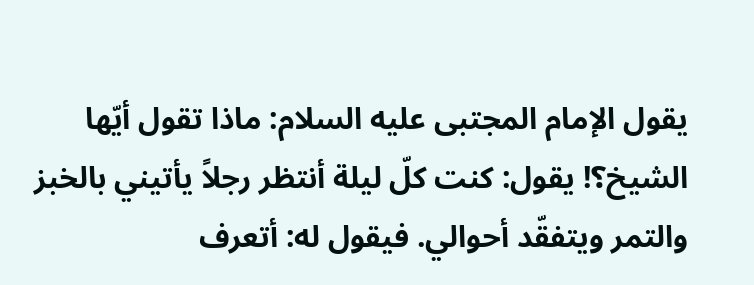يقول الإمام المجتبى عليه السلام: ماذا تقول أيّها الشيخ؟! يقول: كنت كلّ ليلة أنتظر رجلاً يأتيني بالخبز والتمر ويتفقّد أحوالي. فيقول له: أتعرف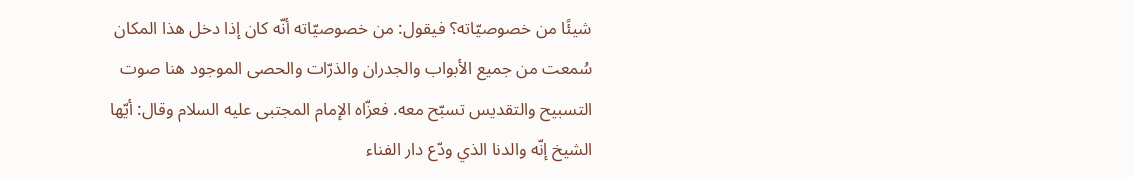شيئًا من خصوصيّاته؟ فيقول: من خصوصيّاته أنّه كان إذا دخل هذا المكان سُمعت من جميع الأبواب والجدران والذرّات والحصى الموجود هنا صوت التسبيح والتقديس تسبّح معه. فعزّاه الإمام المجتبى عليه السلام وقال: أيّها الشيخ إنّه والدنا الذي ودّع دار الفناء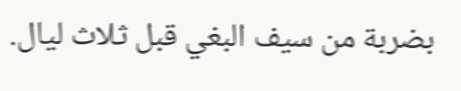بضربة من سيف البغي قبل ثلاث ليال.